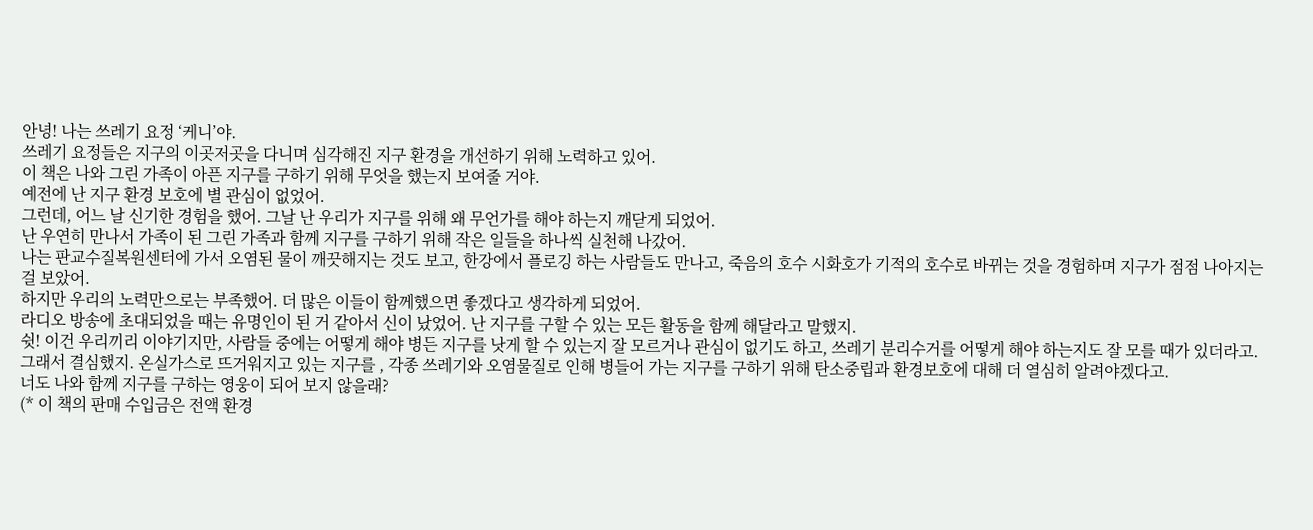안녕! 나는 쓰레기 요정 ‘케니’야.
쓰레기 요정들은 지구의 이곳저곳을 다니며 심각해진 지구 환경을 개선하기 위해 노력하고 있어.
이 책은 나와 그린 가족이 아픈 지구를 구하기 위해 무엇을 했는지 보여줄 거야.
예전에 난 지구 환경 보호에 별 관심이 없었어.
그런데, 어느 날 신기한 경험을 했어. 그날 난 우리가 지구를 위해 왜 무언가를 해야 하는지 깨닫게 되었어.
난 우연히 만나서 가족이 된 그린 가족과 함께 지구를 구하기 위해 작은 일들을 하나씩 실천해 나갔어.
나는 판교수질복원센터에 가서 오염된 물이 깨끗해지는 것도 보고, 한강에서 플로깅 하는 사람들도 만나고, 죽음의 호수 시화호가 기적의 호수로 바뀌는 것을 경험하며 지구가 점점 나아지는 걸 보았어.
하지만 우리의 노력만으로는 부족했어. 더 많은 이들이 함께했으면 좋겠다고 생각하게 되었어.
라디오 방송에 초대되었을 때는 유명인이 된 거 같아서 신이 났었어. 난 지구를 구할 수 있는 모든 활동을 함께 해달라고 말했지.
쉿! 이건 우리끼리 이야기지만, 사람들 중에는 어떻게 해야 병든 지구를 낫게 할 수 있는지 잘 모르거나 관심이 없기도 하고, 쓰레기 분리수거를 어떻게 해야 하는지도 잘 모를 때가 있더라고.
그래서 결심했지. 온실가스로 뜨거워지고 있는 지구를 , 각종 쓰레기와 오염물질로 인해 병들어 가는 지구를 구하기 위해 탄소중립과 환경보호에 대해 더 열심히 알려야겠다고.
너도 나와 함께 지구를 구하는 영웅이 되어 보지 않을래?
(* 이 책의 판매 수입금은 전액 환경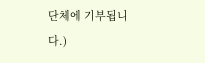단체에 기부됩니다.)